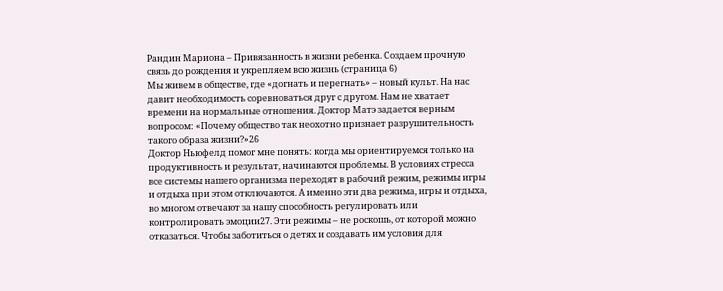Рандин Мариона – Привязанность в жизни ребенка. Создаем прочную связь до рождения и укрепляем всю жизнь (страница 6)
Мы живем в обществе, где «догнать и перегнать» – новый культ. На нас давит необходимость соревноваться друг с другом. Нам не хватает времени на нормальные отношения. Доктор Матэ задается верным вопросом: «Почему общество так неохотно признает разрушительность такого образа жизни?»26
Доктор Ньюфелд помог мне понять: когда мы ориентируемся только на продуктивность и результат, начинаются проблемы. В условиях стресса все системы нашего организма переходят в рабочий режим, режимы игры и отдыха при этом отключаются. А именно эти два режима, игры и отдыха, во многом отвечают за нашу способность регулировать или контролировать эмоции27. Эти режимы – не роскошь, от которой можно отказаться. Чтобы заботиться о детях и создавать им условия для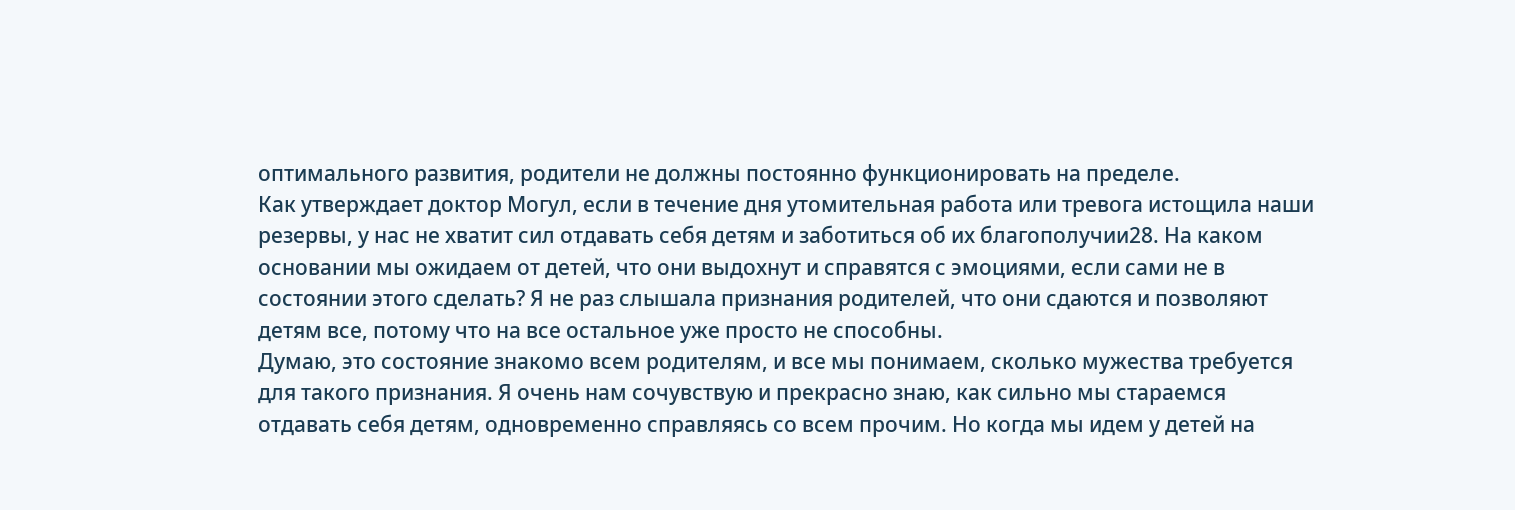оптимального развития, родители не должны постоянно функционировать на пределе.
Как утверждает доктор Могул, если в течение дня утомительная работа или тревога истощила наши резервы, у нас не хватит сил отдавать себя детям и заботиться об их благополучии28. На каком основании мы ожидаем от детей, что они выдохнут и справятся с эмоциями, если сами не в состоянии этого сделать? Я не раз слышала признания родителей, что они сдаются и позволяют детям все, потому что на все остальное уже просто не способны.
Думаю, это состояние знакомо всем родителям, и все мы понимаем, сколько мужества требуется для такого признания. Я очень нам сочувствую и прекрасно знаю, как сильно мы стараемся отдавать себя детям, одновременно справляясь со всем прочим. Но когда мы идем у детей на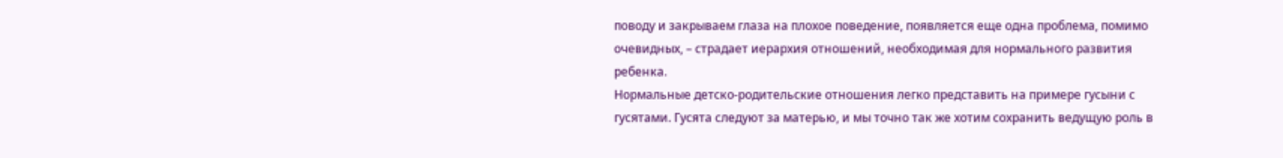поводу и закрываем глаза на плохое поведение, появляется еще одна проблема, помимо очевидных, – страдает иерархия отношений, необходимая для нормального развития ребенка.
Нормальные детско-родительские отношения легко представить на примере гусыни с гусятами. Гусята следуют за матерью, и мы точно так же хотим сохранить ведущую роль в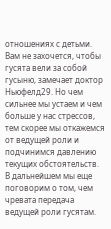отношениях с детьми. Вам не захочется, чтобы гусята вели за собой гусыню, замечает доктор Ньюфелд29. Но чем сильнее мы устаем и чем больше у нас стрессов, тем скорее мы откажемся от ведущей роли и подчинимся давлению текущих обстоятельств.
В дальнейшем мы еще поговорим о том, чем чревата передача ведущей роли гусятам.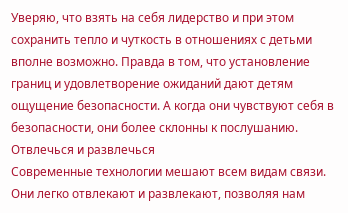Уверяю, что взять на себя лидерство и при этом сохранить тепло и чуткость в отношениях с детьми вполне возможно. Правда в том, что установление границ и удовлетворение ожиданий дают детям ощущение безопасности. А когда они чувствуют себя в безопасности, они более склонны к послушанию.
Отвлечься и развлечься
Современные технологии мешают всем видам связи. Они легко отвлекают и развлекают, позволяя нам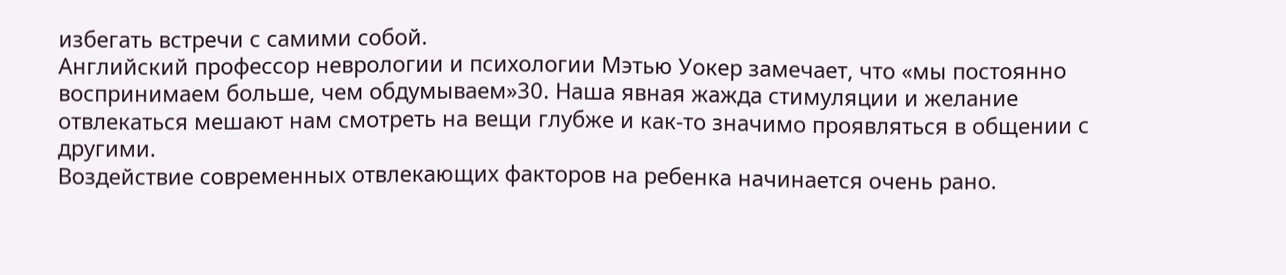избегать встречи с самими собой.
Английский профессор неврологии и психологии Мэтью Уокер замечает, что «мы постоянно воспринимаем больше, чем обдумываем»30. Наша явная жажда стимуляции и желание отвлекаться мешают нам смотреть на вещи глубже и как-то значимо проявляться в общении с другими.
Воздействие современных отвлекающих факторов на ребенка начинается очень рано.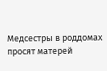Медсестры в роддомах просят матерей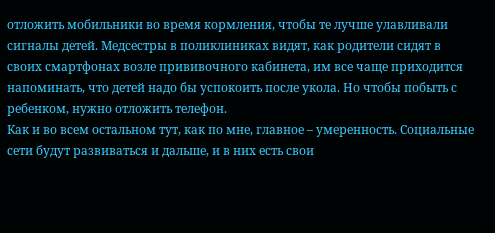отложить мобильники во время кормления, чтобы те лучше улавливали сигналы детей. Медсестры в поликлиниках видят, как родители сидят в своих смартфонах возле прививочного кабинета, им все чаще приходится напоминать, что детей надо бы успокоить после укола. Но чтобы побыть с ребенком, нужно отложить телефон.
Как и во всем остальном тут, как по мне, главное – умеренность. Социальные сети будут развиваться и дальше, и в них есть свои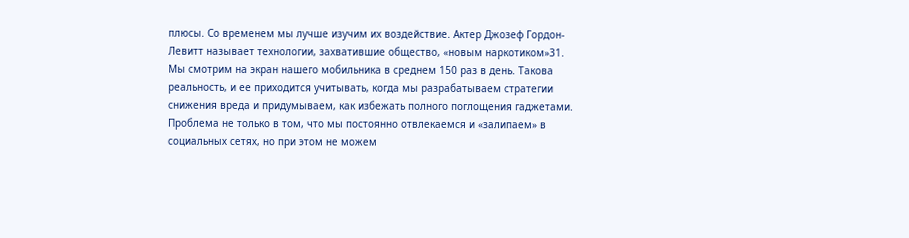плюсы. Со временем мы лучше изучим их воздействие. Актер Джозеф Гордон-Левитт называет технологии, захватившие общество, «новым наркотиком»31. Мы смотрим на экран нашего мобильника в среднем 150 раз в день. Такова реальность, и ее приходится учитывать, когда мы разрабатываем стратегии снижения вреда и придумываем, как избежать полного поглощения гаджетами.
Проблема не только в том, что мы постоянно отвлекаемся и «залипаем» в социальных сетях, но при этом не можем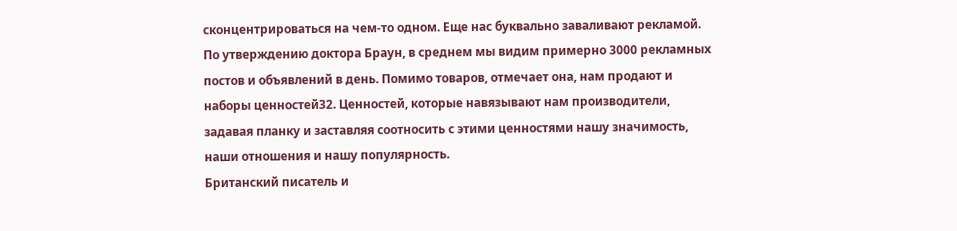сконцентрироваться на чем-то одном. Еще нас буквально заваливают рекламой. По утверждению доктора Браун, в среднем мы видим примерно 3000 рекламных постов и объявлений в день. Помимо товаров, отмечает она, нам продают и наборы ценностей32. Ценностей, которые навязывают нам производители, задавая планку и заставляя соотносить с этими ценностями нашу значимость, наши отношения и нашу популярность.
Британский писатель и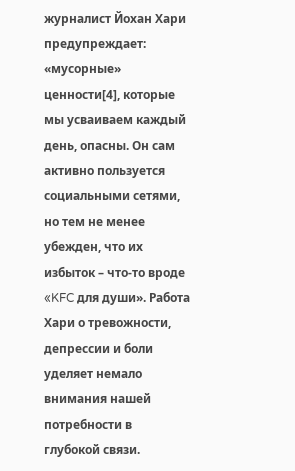журналист Йохан Хари предупреждает: «мусорные» ценности[4], которые мы усваиваем каждый день, опасны. Он сам активно пользуется социальными сетями, но тем не менее убежден, что их избыток – что-то вроде «KFC для души». Работа Хари о тревожности, депрессии и боли уделяет немало внимания нашей потребности в глубокой связи.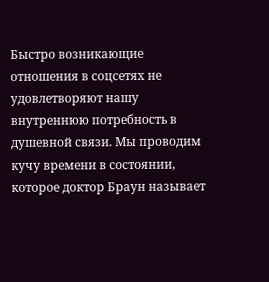Быстро возникающие отношения в соцсетях не удовлетворяют нашу внутреннюю потребность в душевной связи. Мы проводим кучу времени в состоянии, которое доктор Браун называет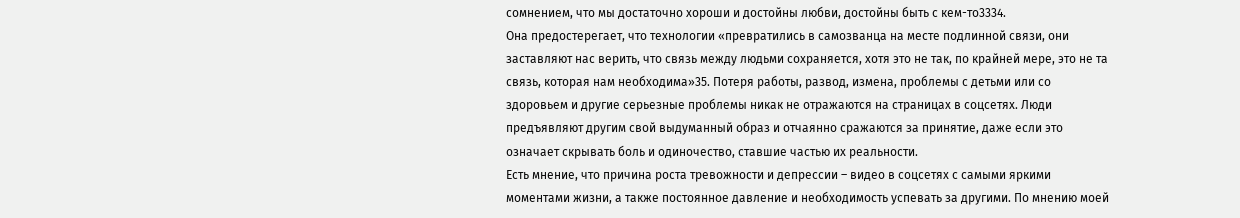сомнением, что мы достаточно хороши и достойны любви, достойны быть с кем-то3334.
Она предостерегает, что технологии «превратились в самозванца на месте подлинной связи, они заставляют нас верить, что связь между людьми сохраняется, хотя это не так, по крайней мере, это не та связь, которая нам необходима»35. Потеря работы, развод, измена, проблемы с детьми или со здоровьем и другие серьезные проблемы никак не отражаются на страницах в соцсетях. Люди предъявляют другим свой выдуманный образ и отчаянно сражаются за принятие, даже если это означает скрывать боль и одиночество, ставшие частью их реальности.
Есть мнение, что причина роста тревожности и депрессии – видео в соцсетях с самыми яркими моментами жизни, а также постоянное давление и необходимость успевать за другими. По мнению моей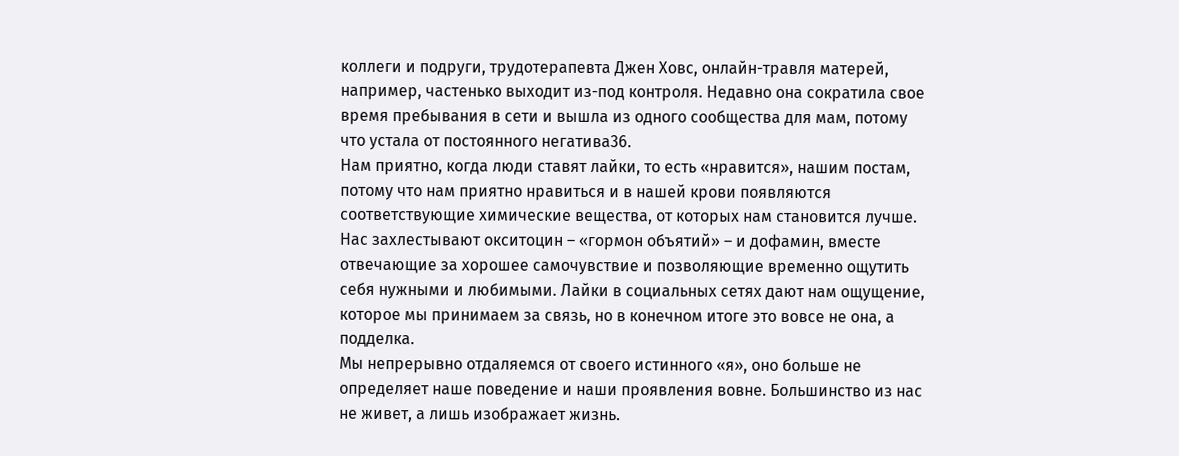коллеги и подруги, трудотерапевта Джен Ховс, онлайн-травля матерей, например, частенько выходит из-под контроля. Недавно она сократила свое время пребывания в сети и вышла из одного сообщества для мам, потому что устала от постоянного негатива36.
Нам приятно, когда люди ставят лайки, то есть «нравится», нашим постам, потому что нам приятно нравиться и в нашей крови появляются соответствующие химические вещества, от которых нам становится лучше. Нас захлестывают окситоцин – «гормон объятий» – и дофамин, вместе отвечающие за хорошее самочувствие и позволяющие временно ощутить себя нужными и любимыми. Лайки в социальных сетях дают нам ощущение, которое мы принимаем за связь, но в конечном итоге это вовсе не она, а подделка.
Мы непрерывно отдаляемся от своего истинного «я», оно больше не определяет наше поведение и наши проявления вовне. Большинство из нас не живет, а лишь изображает жизнь.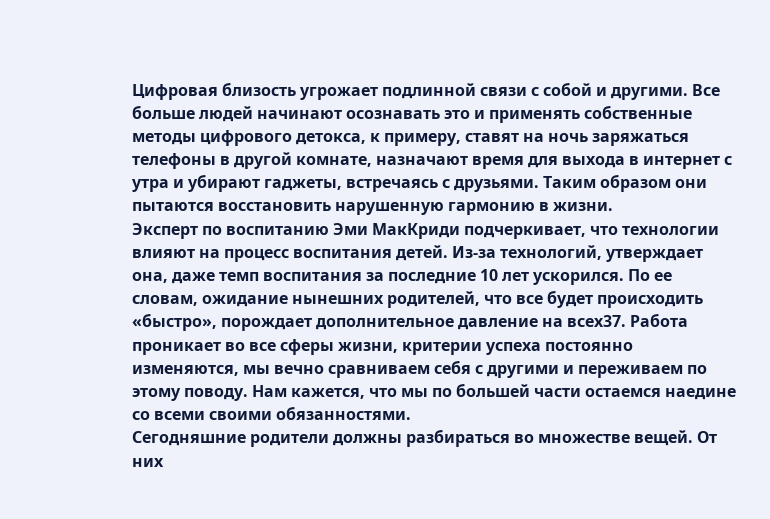Цифровая близость угрожает подлинной связи с собой и другими. Все больше людей начинают осознавать это и применять собственные методы цифрового детокса, к примеру, ставят на ночь заряжаться телефоны в другой комнате, назначают время для выхода в интернет с утра и убирают гаджеты, встречаясь с друзьями. Таким образом они пытаются восстановить нарушенную гармонию в жизни.
Эксперт по воспитанию Эми МакКриди подчеркивает, что технологии влияют на процесс воспитания детей. Из-за технологий, утверждает она, даже темп воспитания за последние 10 лет ускорился. По ее словам, ожидание нынешних родителей, что все будет происходить «быстро», порождает дополнительное давление на всех37. Работа проникает во все сферы жизни, критерии успеха постоянно изменяются, мы вечно сравниваем себя с другими и переживаем по этому поводу. Нам кажется, что мы по большей части остаемся наедине со всеми своими обязанностями.
Сегодняшние родители должны разбираться во множестве вещей. От них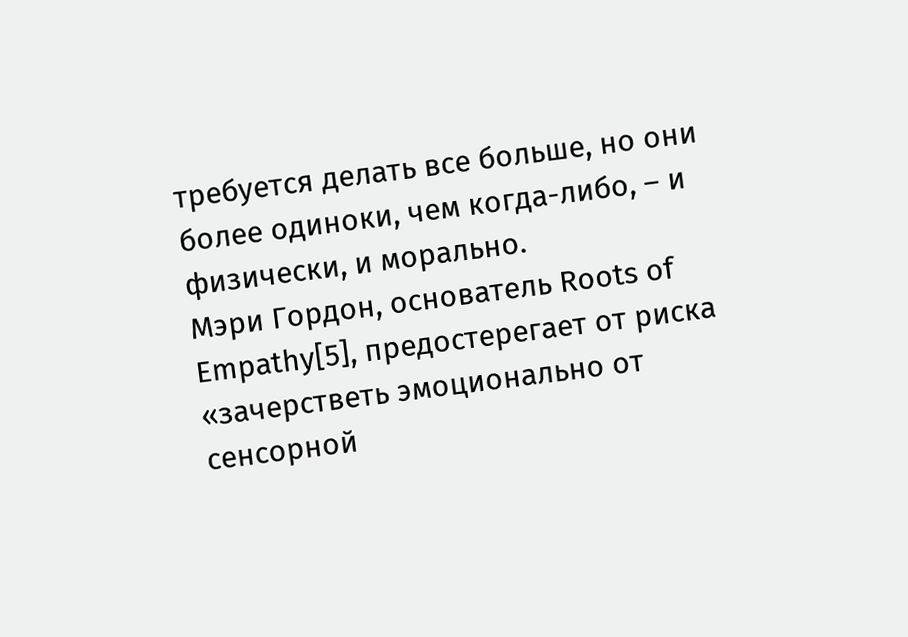требуется делать все больше, но они более одиноки, чем когда-либо, – и физически, и морально.
Мэри Гордон, основатель Roots of Empathy[5], предостерегает от риска «зачерстветь эмоционально от сенсорной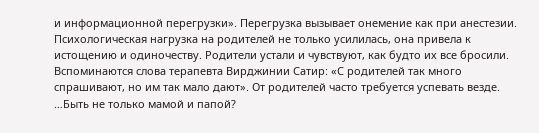и информационной перегрузки». Перегрузка вызывает онемение как при анестезии.
Психологическая нагрузка на родителей не только усилилась, она привела к истощению и одиночеству. Родители устали и чувствуют, как будто их все бросили. Вспоминаются слова терапевта Вирджинии Сатир: «С родителей так много спрашивают, но им так мало дают». От родителей часто требуется успевать везде.
…Быть не только мамой и папой?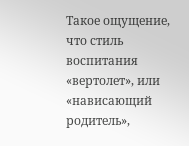Такое ощущение, что стиль воспитания «вертолет», или «нависающий родитель»,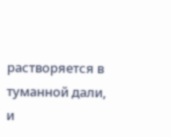растворяется в туманной дали, и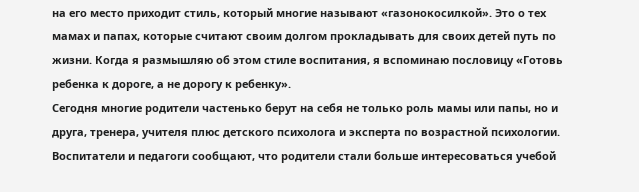на его место приходит стиль, который многие называют «газонокосилкой». Это о тех мамах и папах, которые считают своим долгом прокладывать для своих детей путь по жизни. Когда я размышляю об этом стиле воспитания, я вспоминаю пословицу «Готовь ребенка к дороге, а не дорогу к ребенку».
Сегодня многие родители частенько берут на себя не только роль мамы или папы, но и друга, тренера, учителя плюс детского психолога и эксперта по возрастной психологии. Воспитатели и педагоги сообщают, что родители стали больше интересоваться учебой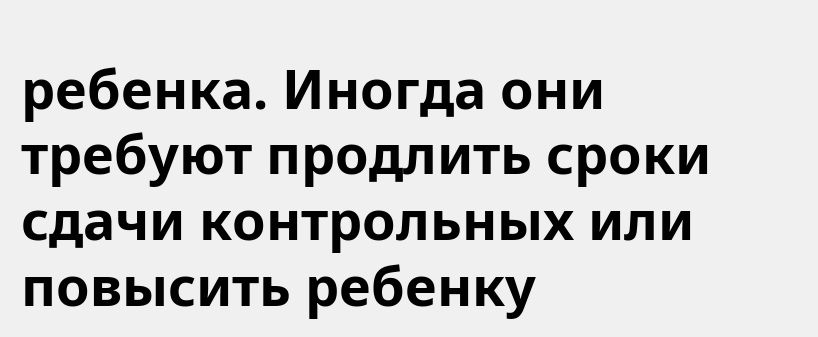ребенка. Иногда они требуют продлить сроки сдачи контрольных или повысить ребенку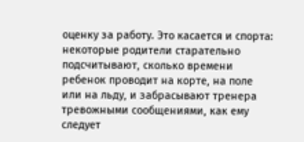оценку за работу. Это касается и спорта: некоторые родители старательно подсчитывают, сколько времени ребенок проводит на корте, на поле или на льду, и забрасывают тренера тревожными сообщениями, как ему следует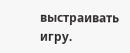выстраивать игру.